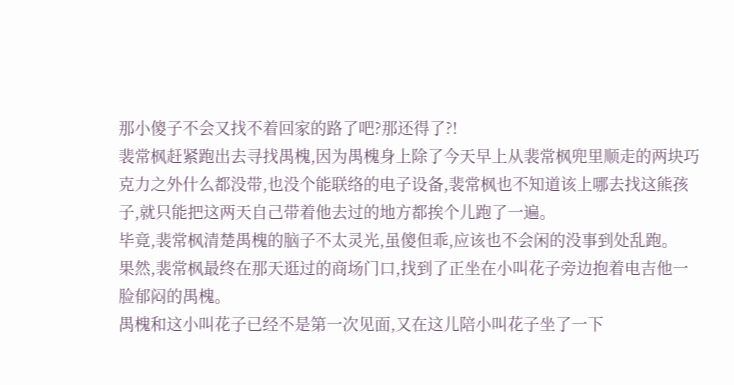那小傻子不会又找不着回家的路了吧?那还得了?!
裴常枫赶紧跑出去寻找禺槐,因为禺槐身上除了今天早上从裴常枫兜里顺走的两块巧克力之外什么都没带,也没个能联络的电子设备,裴常枫也不知道该上哪去找这熊孩子,就只能把这两天自己带着他去过的地方都挨个儿跑了一遍。
毕竟,裴常枫清楚禺槐的脑子不太灵光,虽傻但乖,应该也不会闲的没事到处乱跑。
果然,裴常枫最终在那天逛过的商场门口,找到了正坐在小叫花子旁边抱着电吉他一脸郁闷的禺槐。
禺槐和这小叫花子已经不是第一次见面,又在这儿陪小叫花子坐了一下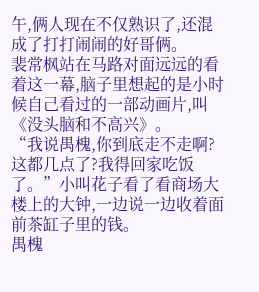午,俩人现在不仅熟识了,还混成了打打闹闹的好哥俩。
裴常枫站在马路对面远远的看着这一幕,脑子里想起的是小时候自己看过的一部动画片,叫《没头脑和不高兴》。
“我说禺槐,你到底走不走啊?这都几点了?我得回家吃饭了。”小叫花子看了看商场大楼上的大钟,一边说一边收着面前茶缸子里的钱。
禺槐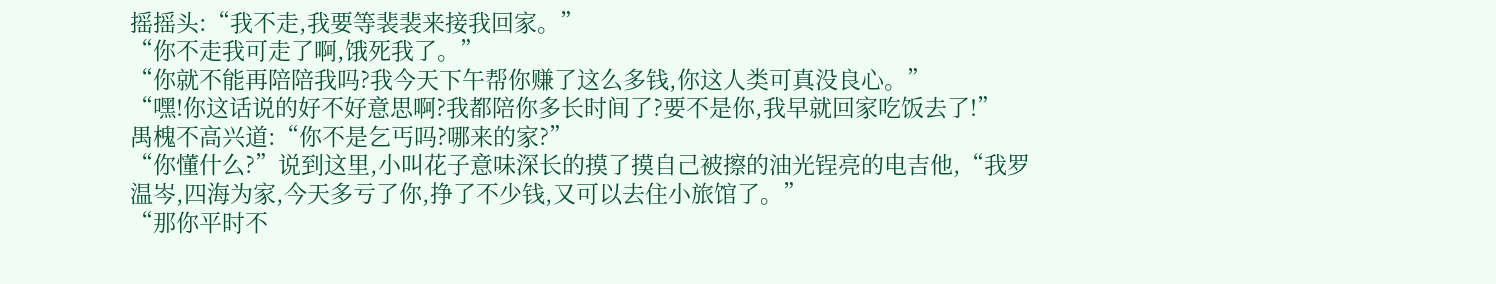摇摇头:“我不走,我要等裴裴来接我回家。”
“你不走我可走了啊,饿死我了。”
“你就不能再陪陪我吗?我今天下午帮你赚了这么多钱,你这人类可真没良心。”
“嘿!你这话说的好不好意思啊?我都陪你多长时间了?要不是你,我早就回家吃饭去了!”
禺槐不高兴道:“你不是乞丐吗?哪来的家?”
“你懂什么?”说到这里,小叫花子意味深长的摸了摸自己被擦的油光锃亮的电吉他,“我罗温岑,四海为家,今天多亏了你,挣了不少钱,又可以去住小旅馆了。”
“那你平时不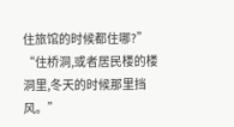住旅馆的时候都住哪?”
“住桥洞,或者居民楼的楼洞里,冬天的时候那里挡风。”